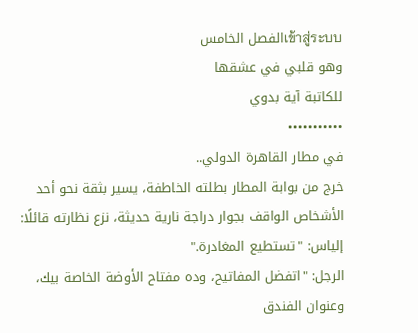เข้าสู่ระบบالفصل الخامس
وهو قلبي في عشقها
للكاتبة آية بدوي
•••••••••••
في مطار القاهرة الدولي..
خرج من بوابة المطار بطلته الخاطفة، يسير بثقة نحو أحد الأشخاص الواقف بجوار دراجة نارية حديثة، نزع نظارته قائلًا:
إلياس: "تستطيع المغادرة."
الرجل: "اتفضل المفاتيح، وده مفتاح الأوضة الخاصة بيك، وعنوان الفندق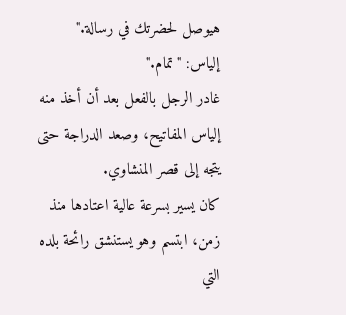هيوصل لحضرتك في رسالة."
إلياس: "تمام."
غادر الرجل بالفعل بعد أن أخذ منه إلياس المفاتيح، وصعد الدراجة حتى يتجه إلى قصر المنشاوي.
كان يسير بسرعة عالية اعتادها منذ زمن، ابتسم وهو يستنشق رائحة بلده التي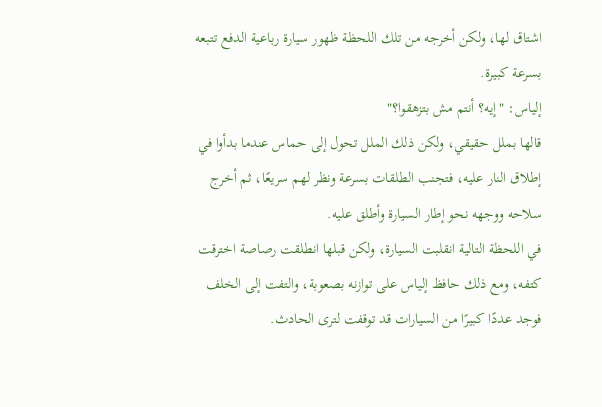اشتاق لها، ولكن أخرجه من تلك اللحظة ظهور سيارة رباعية الدفع تتبعه بسرعة كبيرة.
إلياس: "إيه؟ أنتم مش بتزهقوا؟"
قالها بملل حقيقي، ولكن ذلك الملل تحول إلى حماس عندما بدأوا في إطلاق النار عليه، فتجنب الطلقات بسرعة ونظر لهم سريعًا، ثم أخرج سلاحه ووجهه نحو إطار السيارة وأطلق عليه.
في اللحظة التالية انقلبت السيارة، ولكن قبلها انطلقت رصاصة اخترقت كتفه، ومع ذلك حافظ إلياس على توازنه بصعوبة، والتفت إلى الخلف فوجد عددًا كبيرًا من السيارات قد توقفت لترى الحادث.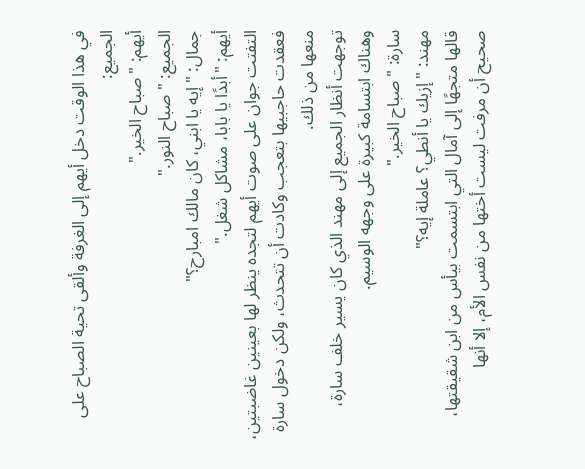في هذا الوقت دخل أيهم إلى الغرفة وألقى تحية الصباح على الجميع:
أيهم: "صباح الخير."
الجميع: "صباح النور."
جمال: "إيه يا ابني، كان مالك امبارح؟"
أيهم: "أبدًا يا بابا، مشاكل شغل."
التفتت جوان على صوت أيهم لتجده ينظر لها بعينين غاضبتين، فعقدت حاجبيها بتعجب وكادت أن تتحدث، ولكن دخول سارة منعها من ذلك.
توجهت أنظار الجميع إلى مهند الذي كان يسير خلف سارة، وهناك ابتسامة كبيرة على وجهه الوسيم.
سارة: "صباح الخير."
مهند: "إزيك يا أنطي؟ عاملة إيه؟"
قالها متجهًا إلى آمال التي ابتسمت بيأس من ابن شقيقتها، صحيح أن مرفت ليست أختها من نفس الأم، إلا أنها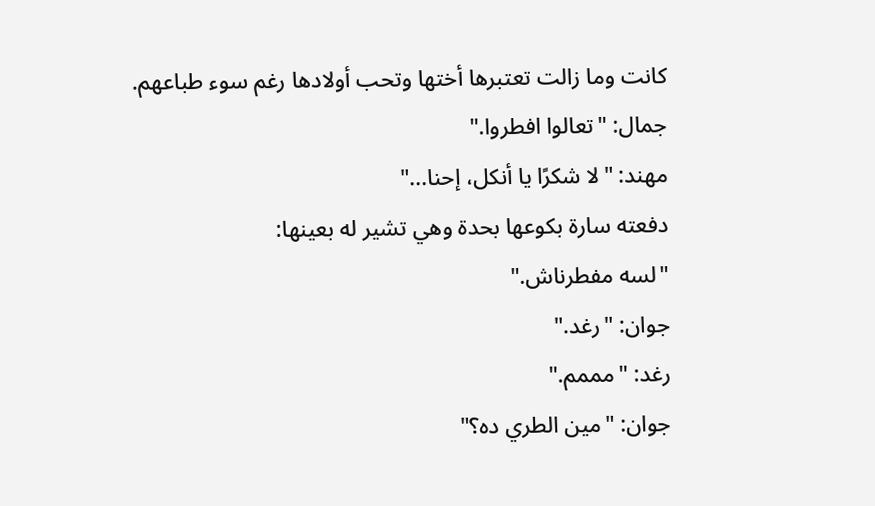كانت وما زالت تعتبرها أختها وتحب أولادها رغم سوء طباعهم.
جمال: "تعالوا افطروا."
مهند: "لا شكرًا يا أنكل، إحنا..."
دفعته سارة بكوعها بحدة وهي تشير له بعينها:
"لسه مفطرناش."
جوان: "رغد."
رغد: "مممم."
جوان: "مين الطري ده؟"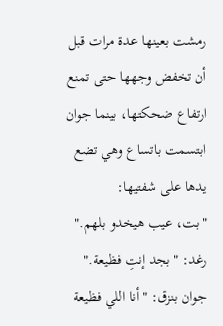رمشت بعينها عدة مرات قبل أن تخفض وجهها حتى تمنع ارتفاع ضحكتها، بينما جوان ابتسمت باتساع وهي تضع يدها على شفتيها:
"بت، عيب هيخدو بلهم."
رغد: "بجد إنتِ فظيعة."
جوان بنزق: "أنا اللي فظيعة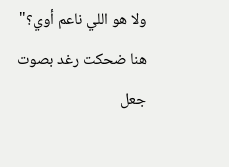ولا هو اللي ناعم أوي؟"
هنا ضحكت رغد بصوت جعل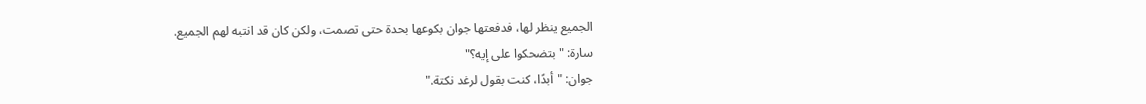الجميع ينظر لها، فدفعتها جوان بكوعها بحدة حتى تصمت، ولكن كان قد انتبه لهم الجميع.
سارة: "بتضحكوا على إيه؟"
جوان: "أبدًا، كنت بقول لرغد نكتة."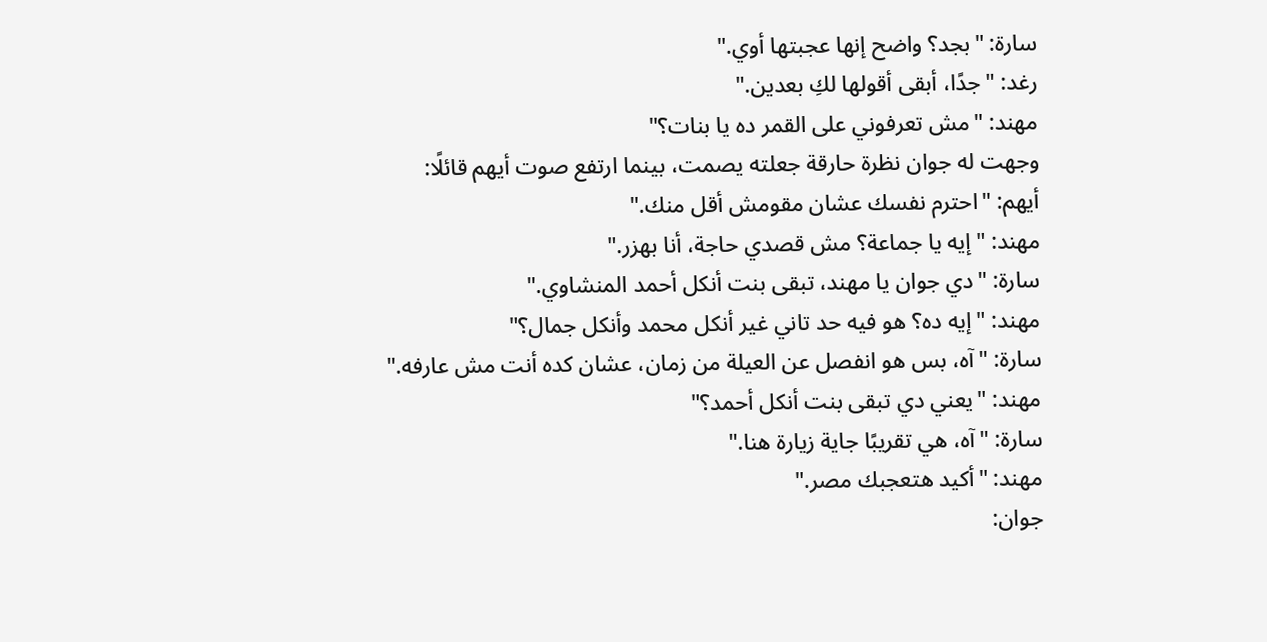سارة: "بجد؟ واضح إنها عجبتها أوي."
رغد: "جدًا، أبقى أقولها لكِ بعدين."
مهند: "مش تعرفوني على القمر ده يا بنات؟"
وجهت له جوان نظرة حارقة جعلته يصمت، بينما ارتفع صوت أيهم قائلًا:
أيهم: "احترم نفسك عشان مقومش أقل منك."
مهند: "إيه يا جماعة؟ مش قصدي حاجة، أنا بهزر."
سارة: "دي جوان يا مهند، تبقى بنت أنكل أحمد المنشاوي."
مهند: "إيه ده؟ هو فيه حد تاني غير أنكل محمد وأنكل جمال؟"
سارة: "آه، بس هو انفصل عن العيلة من زمان، عشان كده أنت مش عارفه."
مهند: "يعني دي تبقى بنت أنكل أحمد؟"
سارة: "آه، هي تقريبًا جاية زيارة هنا."
مهند: "أكيد هتعجبك مصر."
جوان: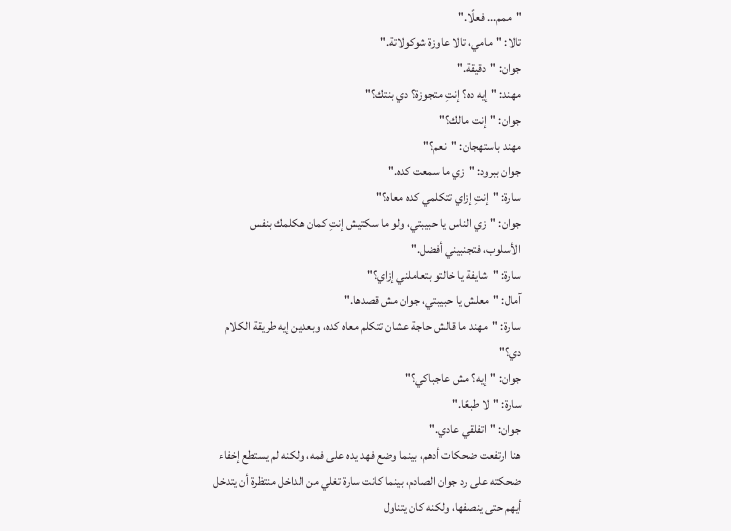"ممم... فعلًا."
تالا: "مامي، تالا عاوزة شوكولاتة."
جوان: "دقيقة."
مهند: "إيه ده؟ إنتِ متجوزة؟ دي بنتك؟"
جوان: "إنت مالك؟"
مهند باستهجان: "نعم؟"
جوان ببرود: "زي ما سمعت كده."
سارة: "إنتِ إزاي تتكلمي كده معاه؟"
جوان: "زي الناس يا حبيبتي، ولو ما سكتيش إنتِ كمان هكلمك بنفس الأسلوب، فتجنبيني أفضل."
سارة: "شايفة يا خالتو بتعاملني إزاي؟"
آمال: "معلش يا حبيبتي، جوان مش قصدها."
سارة: "مهند ما قالش حاجة عشان تتكلم معاه كده، وبعدين إيه طريقة الكلام دي؟"
جوان: "إيه؟ مش عاجباكي؟"
سارة: "لا طبعًا."
جوان: "اتفلقي عادي."
هنا ارتفعت ضحكات أدهم، بينما وضع فهد يده على فمه، ولكنه لم يستطع إخفاء ضحكته على رد جوان الصادم، بينما كانت سارة تغلي من الداخل منتظرة أن يتدخل أيهم حتى ينصفها، ولكنه كان يتناول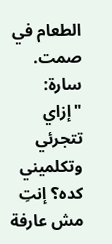الطعام في صمت.
سارة: "إزاي تتجرئي وتكلميني كده؟ إنتِ مش عارفة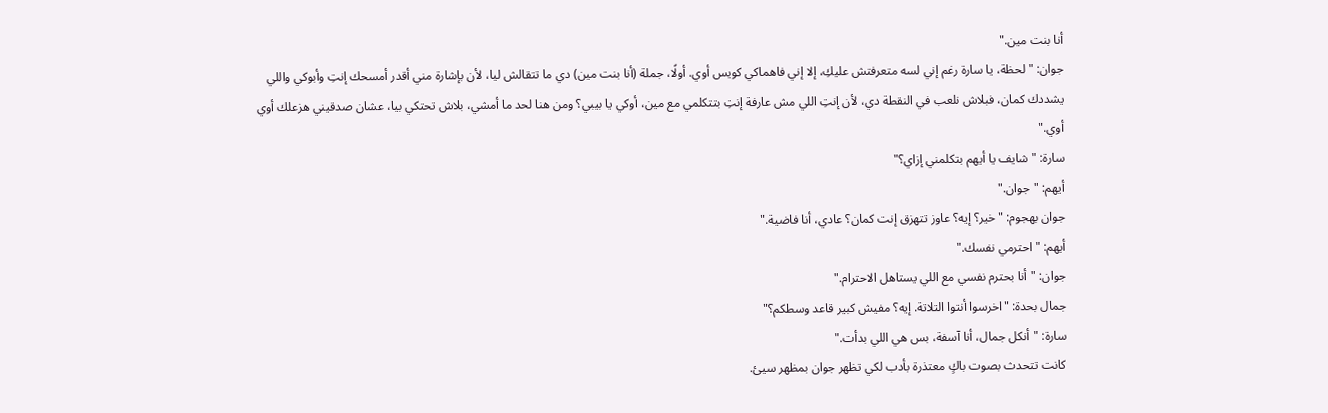أنا بنت مين."
جوان: "لحظة، يا سارة رغم إني لسه متعرفتش عليكِ، إلا إني فاهماكي كويس أوي. أولًا، جملة (أنا بنت مين) دي ما تتقالش ليا، لأن بإشارة مني أقدر أمسحك إنتِ وأبوكي واللي يشددك كمان، فبلاش نلعب في النقطة دي، لأن إنتِ اللي مش عارفة إنتِ بتتكلمي مع مين، أوكي يا بيبي؟ ومن هنا لحد ما أمشي، بلاش تحتكي بيا، عشان صدقيني هزعلك أوي أوي."
سارة: "شايف يا أيهم بتكلمني إزاي؟"
أيهم: "جوان."
جوان بهجوم: "خير؟ إيه؟ عاوز تتهزق إنت كمان؟ عادي، أنا فاضية."
أيهم: "احترمي نفسك."
جوان: "أنا بحترم نفسي مع اللي يستاهل الاحترام."
جمال بحدة: "اخرسوا أنتوا التلاتة. إيه؟ مفيش كبير قاعد وسطكم؟"
سارة: "أنكل جمال، أنا آسفة، بس هي اللي بدأت."
كانت تتحدث بصوت باكٍ معتذرة بأدب لكي تظهر جوان بمظهر سيئ.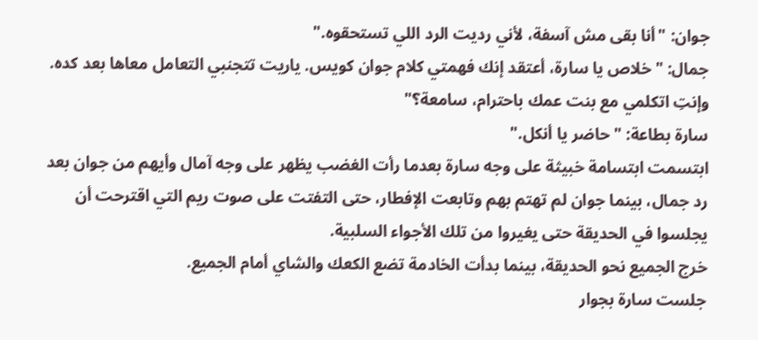جوان: "أنا بقى مش آسفة، لأني رديت الرد اللي تستحقوه."
جمال: "خلاص يا سارة، أعتقد إنك فهمتي كلام جوان كويس. ياريت تتجنبي التعامل معاها بعد كده. وإنتِ اتكلمي مع بنت عمك باحترام، سامعة؟"
سارة بطاعة: "حاضر يا أنكل."
ابتسمت ابتسامة خبيثة على وجه سارة بعدما رأت الغضب يظهر على وجه آمال وأيهم من جوان بعد رد جمال، بينما جوان لم تهتم بهم وتابعت الإفطار، حتى التفتت على صوت ريم التي اقترحت أن يجلسوا في الحديقة حتى يغيروا من تلك الأجواء السلبية.
خرج الجميع نحو الحديقة، بينما بدأت الخادمة تضع الكعك والشاي أمام الجميع.
جلست سارة بجوار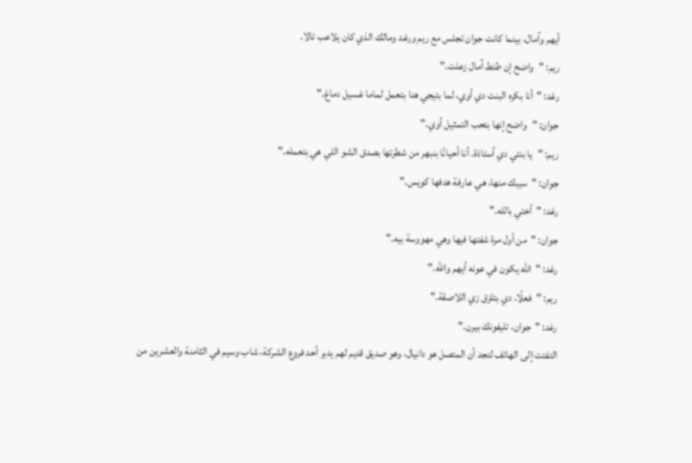أيهم وآمال، بينما كانت جوان تجلس مع ريم ورغد ومالك الذي كان يلاعب تالا.
ريم: "واضح إن طنط آمال زعلت."
رغد: "أنا بكره البنت دي أوي، لما بتيجي هنا بتعمل لماما غسيل دماغ."
جوان: "واضح إنها بتحب التمثيل أوي."
ريم: "يا بنتي دي أستاذة. أنا أحيانًا بنبهر من شطرتها بصدق الشو اللي هي بتعمله."
جوان: "سيبك منها، هي عارفة هدفها كويس."
رغد: "أختي بالله."
جوان: "من أول مرة شفتها فيها وهي مهووسة بيه."
رغد: "الله يكون في عونه أيهم والله."
ريم: "فعلًا، دي بتلزق زي اللاصقة."
رغد: "جوان، تليفونك بيرن."
التفتت إلى الهاتف لتجد أن المتصل هو دانيال، وهو صديق قديم لهم يدير أحد فروع الشركة، شاب وسيم في الثامنة والعشرين من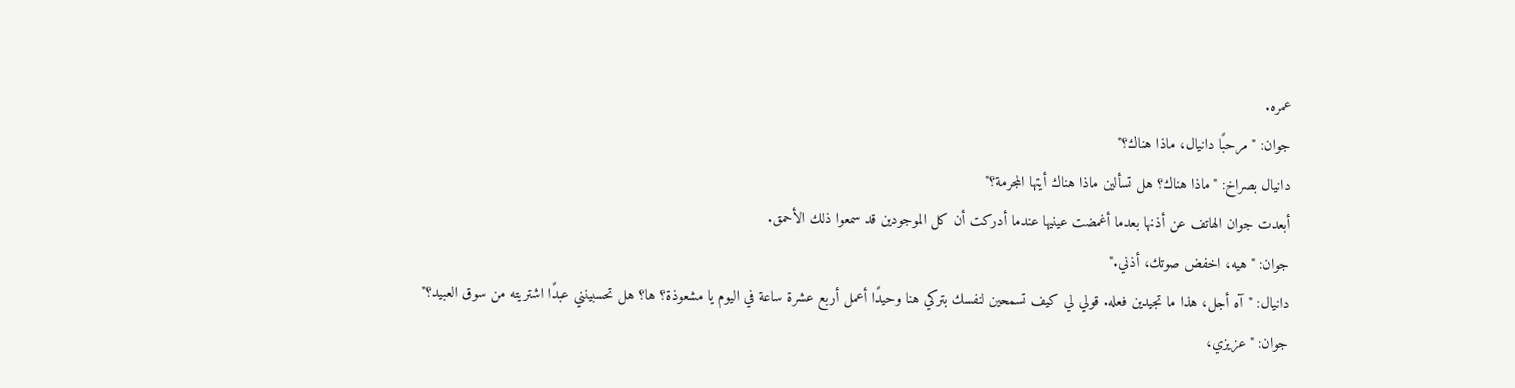عمره.
جوان: "مرحبًا دانيال، ماذا هناك؟"
دانيال بصراخ: "ماذا هناك؟ هل تسألين ماذا هناك أيتها المجرمة؟"
أبعدت جوان الهاتف عن أذنها بعدما أغمضت عينيها عندما أدركت أن كل الموجودين قد سمعوا ذلك الأحمق.
جوان: "هيه، اخفض صوتك، أذني."
دانيال: "آه أجل، هذا ما تجيدين فعله. قولي لي كيف تسمحين لنفسك بتركي هنا وحيدًا أعمل أربع عشرة ساعة في اليوم يا مشعوذة؟ ها؟ هل تحسبينني عبدًا اشتريته من سوق العبيد؟"
جوان: "عزيزي،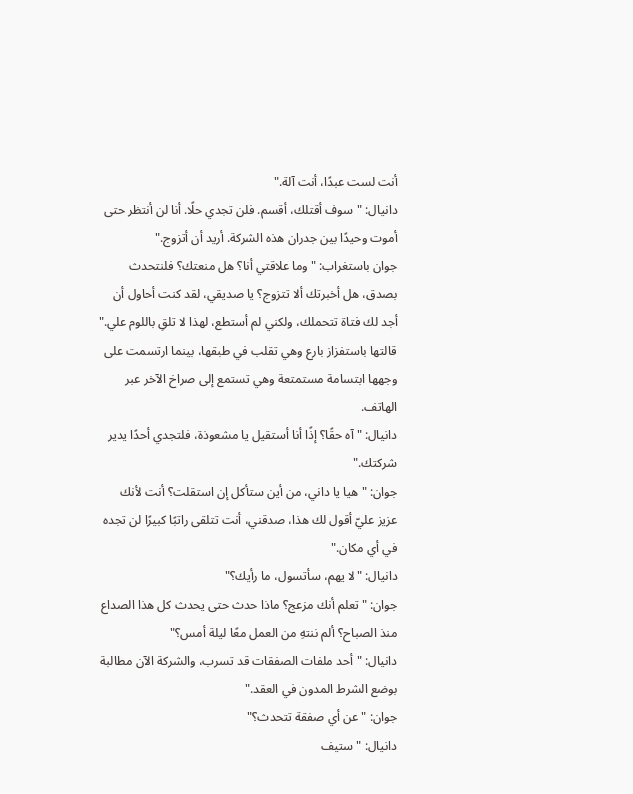أنت لست عبدًا، أنت آلة."
دانيال: "سوف أقتلك، أقسم. فلن تجدي حلًا. أنا لن أنتظر حتى أموت وحيدًا بين جدران هذه الشركة. أريد أن أتزوج."
جوان باستغراب: "وما علاقتي أنا؟ هل منعتك؟ فلنتحدث بصدق، هل أخبرتك ألا تتزوج؟ يا صديقي، لقد كنت أحاول أن أجد لك فتاة تتحملك، ولكني لم أستطع، لهذا لا تلقِ باللوم علي."
قالتها باستفزاز بارع وهي تقلب في طبقها، بينما ارتسمت على وجهها ابتسامة مستمتعة وهي تستمع إلى صراخ الآخر عبر الهاتف.
دانيال: "آه حقًا؟ إذًا أنا أستقيل يا مشعوذة، فلتجدي أحدًا يدير شركتك."
جوان: "هيا يا داني، من أين ستأكل إن استقلت؟ أنت لأنك عزيز عليّ أقول لك هذا، صدقني، أنت تتلقى راتبًا كبيرًا لن تجده في أي مكان."
دانيال: "لا يهم، سأتسول، ما رأيك؟"
جوان: "تعلم أنك مزعج؟ ماذا حدث حتى يحدث كل هذا الصداع منذ الصباح؟ ألم ننتهِ من العمل معًا ليلة أمس؟"
دانيال: "أحد ملفات الصفقات قد تسرب، والشركة الآن مطالبة بوضع الشرط المدون في العقد."
جوان: "عن أي صفقة تتحدث؟"
دانيال: "ستيف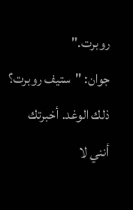روبرت."
جوان: "ستيف روبرت؟ ذلك الوغد. أخبرتك أنني لا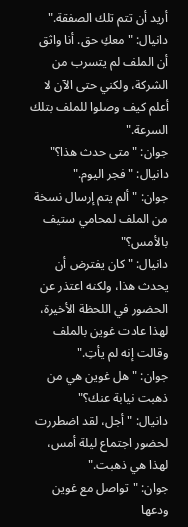أريد أن تتم تلك الصفقة."
دانيال: "معكِ حق. أنا واثق أن الملف لم يتسرب من الشركة، ولكني حتى الآن لا أعلم كيف وصلوا للملف بتلك السرعة."
جوان: "متى حدث هذا؟"
دانيال: "فجر اليوم."
جوان: "ألم يتم إرسال نسخة من الملف لمحامي ستيف بالأمس؟"
دانيال: "كان يفترض أن يحدث هذا، ولكنه اعتذر عن الحضور في اللحظة الأخيرة، لهذا عادت غوين بالملف وقالت إنه لم يأتِ."
جوان: "هل غوين هي من ذهبت نيابة عنك؟"
دانيال: "أجل، لقد اضطررت لحضور اجتماع ليلة أمس، لهذا هي ذهبت."
جوان: "تواصل مع غوين ودعها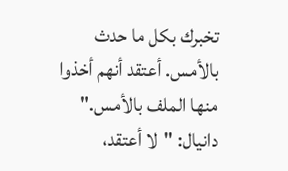تخبرك بكل ما حدث بالأمس. أعتقد أنهم أخذوا منها الملف بالأمس."
دانيال: "لا أعتقد،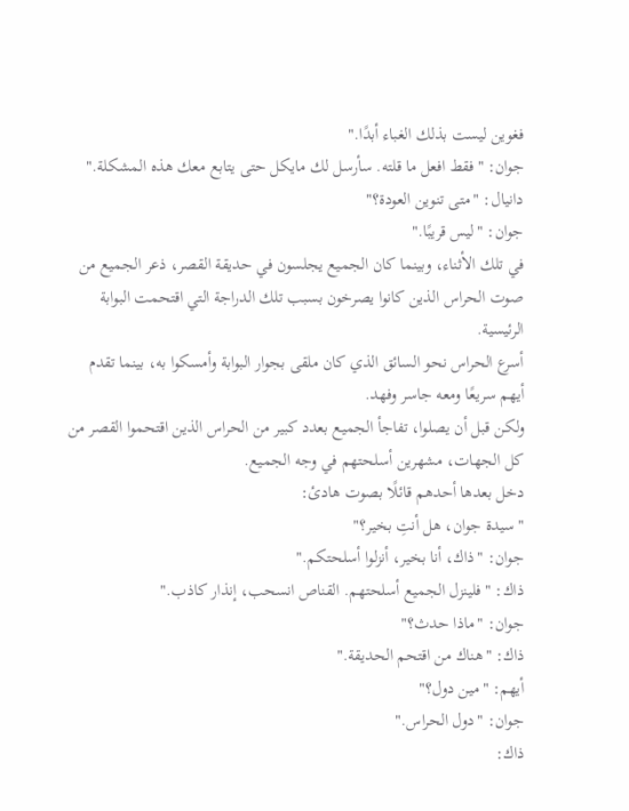فغوين ليست بذلك الغباء أبدًا."
جوان: "فقط افعل ما قلته. سأرسل لك مايكل حتى يتابع معك هذه المشكلة."
دانيال: "متى تنوين العودة؟"
جوان: "ليس قريبًا."
في تلك الأثناء، وبينما كان الجميع يجلسون في حديقة القصر، ذعر الجميع من صوت الحراس الذين كانوا يصرخون بسبب تلك الدراجة التي اقتحمت البوابة الرئيسية.
أسرع الحراس نحو السائق الذي كان ملقى بجوار البوابة وأمسكوا به، بينما تقدم أيهم سريعًا ومعه جاسر وفهد.
ولكن قبل أن يصلوا، تفاجأ الجميع بعدد كبير من الحراس الذين اقتحموا القصر من كل الجهات، مشهرين أسلحتهم في وجه الجميع.
دخل بعدها أحدهم قائلًا بصوت هادئ:
"سيدة جوان، هل أنتِ بخير؟"
جوان: "ذاك، أنا بخير، أنزلوا أسلحتكم."
ذاك: "فلينزل الجميع أسلحتهم. القناص انسحب، إنذار كاذب."
جوان: "ماذا حدث؟"
ذاك: "هناك من اقتحم الحديقة."
أيهم: "مين دول؟"
جوان: "دول الحراس."
ذاك: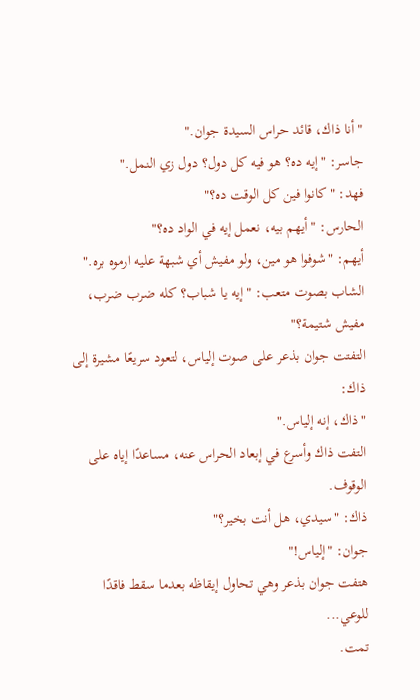"أنا ذاك، قائد حراس السيدة جوان."
جاسر: "إيه ده؟ هو فيه كل دول؟ دول زي النمل."
فهد: "كانوا فين كل الوقت ده؟"
الحارس: "أيهم بيه، نعمل إيه في الواد ده؟"
أيهم: "شوفوا هو مين، ولو مفيش أي شبهة عليه ارموه بره."
الشاب بصوت متعب: "إيه يا شباب؟ كله ضرب ضرب، مفيش شتيمة؟"
التفتت جوان بذعر على صوت إلياس، لتعود سريعًا مشيرة إلى ذاك:
"ذاك، إنه إلياس."
التفت ذاك وأسرع في إبعاد الحراس عنه، مساعدًا إياه على الوقوف.
ذاك: "سيدي، هل أنت بخير؟"
جوان: "إلياس!"
هتفت جوان بذعر وهي تحاول إيقاظه بعدما سقط فاقدًا للوعي...
تمت.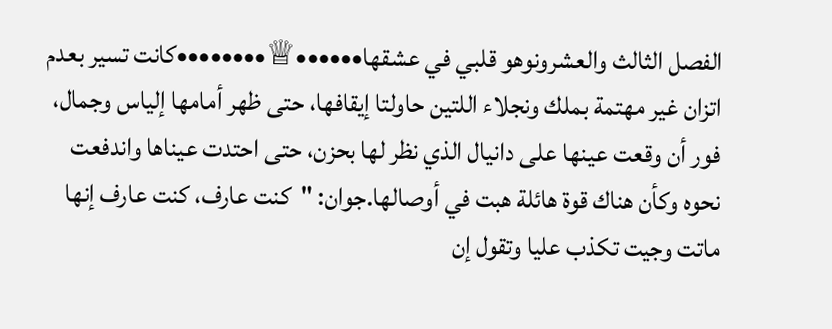الفصل الثالث والعشرونوهو قلبي في عشقها••••••♕••••••••كانت تسير بعدم اتزان غير مهتمة بملك ونجلاء اللتين حاولتا إيقافها، حتى ظهر أمامها إلياس وجمال، فور أن وقعت عينها على دانيال الذي نظر لها بحزن، حتى احتدت عيناها واندفعت نحوه وكأن هناك قوة هائلة هبت في أوصالها.جوان: "كنت عارف، كنت عارف إنها ماتت وجيت تكذب عليا وتقول إن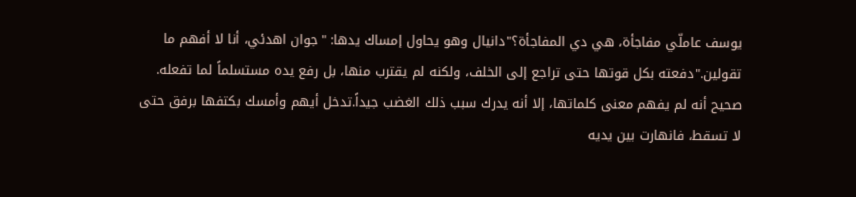يوسف عاملّي مفاجأة، هي دي المفاجأة؟"دانيال وهو يحاول إمساك يدها: "جوان اهدئي، أنا لا أفهم ما تقولين."دفعته بكل قوتها حتى تراجع إلى الخلف، ولكنه لم يقترب منها، بل رفع يده مستسلماً لما تفعله. صحيح أنه لم يفهم معنى كلماتها، إلا أنه يدرك سبب ذلك الغضب جيداً.تدخل أيهم وأمسك بكتفها برفق حتى لا تسقط، فانهارت بين يديه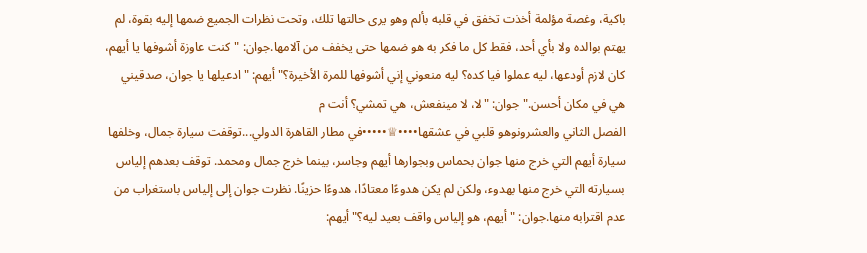باكية، وغصة مؤلمة أخذت تخفق في قلبه بألم وهو يرى حالتها تلك، وتحت نظرات الجميع ضمها إليه بقوة، لم يهتم بوالده ولا بأي أحد، فقط كل ما فكر به هو ضمها حتى يخفف من آلامها.جوان: "كنت عاوزة أشوفها يا أيهم، كان لازم أودعها، ليه عملوا فيا كده؟ ليه منعوني إني أشوفها للمرة الأخيرة؟"أيهم: "ادعيلها يا جوان، صدقيني هي في مكان أحسن."جوان: "لا، لا مينفعش، هي تمشي؟ أنت م
الفصل الثاني والعشرونوهو قلبي في عشقها••••♕•••••في مطار القاهرة الدولي...توقفت سيارة جمال، وخلفها سيارة أيهم التي خرج منها جوان بحماس وبجوارها أيهم وجاسر، بينما خرج جمال ومحمد. توقف بعدهم إلياس بسيارته التي خرج منها بهدوء، ولكن لم يكن هدوءًا معتادًا، هدوءًا حزينًا. نظرت جوان إلى إلياس باستغراب من عدم اقترابه منها.جوان: "أيهم، هو إلياس واقف بعيد ليه؟"أيهم: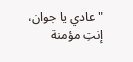"عادي يا جوان، إنتِ مؤمنة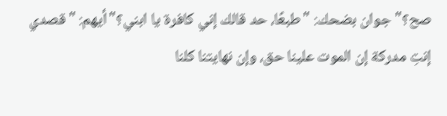صح؟"جوان بضحك: "طبعًا، حد قالك إني كافرة يا ابني؟"أيهم: "قصدي إنتِ مدركة إن الموت علينا حق، وإن نهايتنا كلنا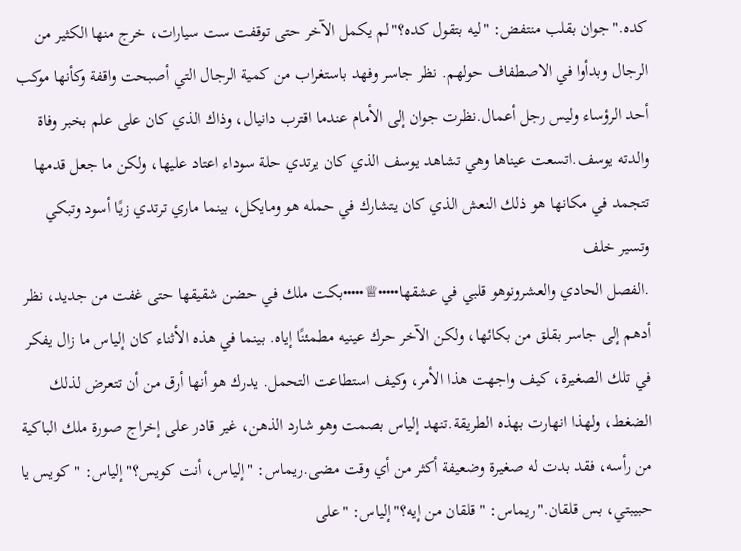كده."جوان بقلب منتفض: "ليه بتقول كده؟"لم يكمل الآخر حتى توقفت ست سيارات، خرج منها الكثير من الرجال وبدأوا في الاصطفاف حولهم. نظر جاسر وفهد باستغراب من كمية الرجال التي أصبحت واقفة وكأنها موكب أحد الرؤساء وليس رجل أعمال.نظرت جوان إلى الأمام عندما اقترب دانيال، وذاك الذي كان على علم بخبر وفاة والدته يوسف.اتسعت عيناها وهي تشاهد يوسف الذي كان يرتدي حلة سوداء اعتاد عليها، ولكن ما جعل قدمها تتجمد في مكانها هو ذلك النعش الذي كان يتشارك في حمله هو ومايكل، بينما ماري ترتدي زيًا أسود وتبكي وتسير خلف
.الفصل الحادي والعشرونوهو قلبي في عشقها•••••♕•••••بكت ملك في حضن شقيقها حتى غفت من جديد، نظر أدهم إلى جاسر بقلق من بكائها، ولكن الآخر حرك عينيه مطمئنًا إياه. بينما في هذه الأثناء كان إلياس ما زال يفكر في تلك الصغيرة، كيف واجهت هذا الأمر، وكيف استطاعت التحمل. يدرك هو أنها أرق من أن تتعرض لذلك الضغط، ولهذا انهارت بهذه الطريقة.تنهد إلياس بصمت وهو شارد الذهن، غير قادر على إخراج صورة ملك الباكية من رأسه، فقد بدت له صغيرة وضعيفة أكثر من أي وقت مضى.ريماس: "إلياس، أنت كويس؟"إلياس: "كويس يا حبيبتي، بس قلقان."ريماس: "قلقان من إيه؟"إلياس: "على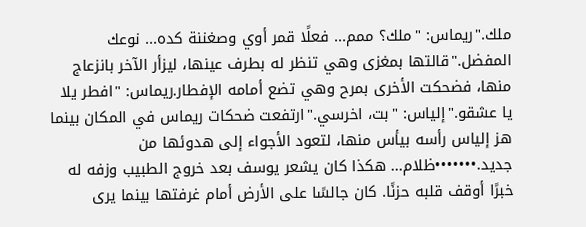ملك."ريماس: "ملك؟ ممم... فعلًا قمر أوي وصغننة كده... نوعك المفضل."قالتها بمغزى وهي تنظر له بطرف عينها، ليزأر الآخر بانزعاج منها، فضحكت الأخرى بمرح وهي تضع أمامه الإفطار.ريماس: "افطر يلا يا عشقو."إلياس: "بت، اخرسي."ارتفعت ضحكات ريماس في المكان بينما هز إلياس رأسه بيأس منها، لتعود الأجواء إلى هدوئها من جديد.•••••••ظلام... هكذا كان يشعر يوسف بعد خروج الطبيب وزفه له خبرًا أوقف قلبه حزنًا. كان جالسًا على الأرض أمام غرفتها بينما يرى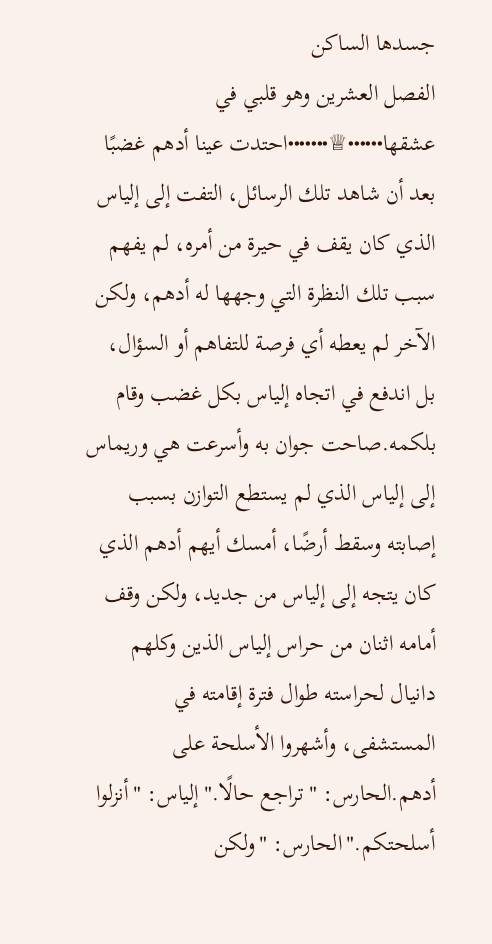جسدها الساكن
الفصل العشرين وهو قلبي في عشقها••••••♕•••••••احتدت عينا أدهم غضبًا بعد أن شاهد تلك الرسائل، التفت إلى إلياس الذي كان يقف في حيرة من أمره، لم يفهم سبب تلك النظرة التي وجهها له أدهم، ولكن الآخر لم يعطه أي فرصة للتفاهم أو السؤال، بل اندفع في اتجاه إلياس بكل غضب وقام بلكمه.صاحت جوان به وأسرعت هي وريماس إلى إلياس الذي لم يستطع التوازن بسبب إصابته وسقط أرضًا، أمسك أيهم أدهم الذي كان يتجه إلى إلياس من جديد، ولكن وقف أمامه اثنان من حراس إلياس الذين وكلهم دانيال لحراسته طوال فترة إقامته في المستشفى، وأشهروا الأسلحة على أدهم.الحارس: "تراجع حالًا."إلياس: "أنزلوا أسلحتكم."الحارس: "ولكن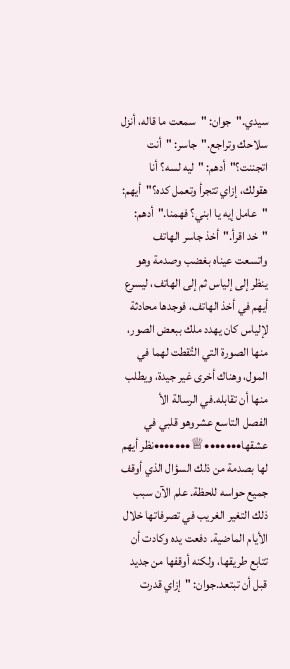سيدي."جوان: "سمعت ما قاله، أنزل سلاحك وتراجع."جاسر: "أنت اتجننت؟"أدهم: "ليه لسه؟ أنا هقولك، إزاي تتجرأ وتعمل كده؟"أيهم: "عامل إيه يا ابني؟ فهمنا."أدهم: "خد اقرأ."أخذ جاسر الهاتف واتسعت عيناه بغضب وصدمة وهو ينظر إلى إلياس ثم إلى الهاتف، ليسرع أيهم في أخذ الهاتف، فوجدها محادثة لإلياس كان يهدد ملك ببعض الصور، منها الصورة التي التُقطت لهما في المول، وهناك أخرى غير جيدة، ويطلب منها أن تقابله.في الرسالة الأ
الفصل التاسع عشروهو قلبي في عشقها•••••••♕•••••••نظر أيهم لها بصدمة من ذلك السؤال الذي أوقف جميع حواسه للحظة. علم الآن سبب ذلك التغير الغريب في تصرفاتها خلال الأيام الماضية. دفعت يده وكادت أن تتابع طريقها، ولكنه أوقفها من جديد قبل أن تبتعد.جوان: "إزاي قدرت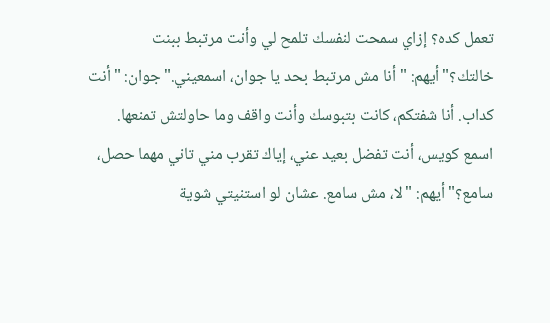تعمل كده؟ إزاي سمحت لنفسك تلمح لي وأنت مرتبط ببنت خالتك؟"أيهم: "أنا مش مرتبط بحد يا جوان، اسمعيني."جوان: "أنت كداب. أنا شفتكم، كانت بتبوسك وأنت واقف وما حاولتش تمنعها. اسمع كويس، أنت تفضل بعيد عني، إياك تقرب مني تاني مهما حصل، سامع؟"أيهم: "لا، مش سامع. عشان لو استنيتي شوية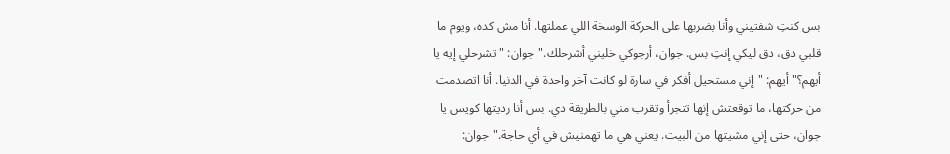بس كنتِ شفتيني وأنا بضربها على الحركة الوسخة اللي عملتها. أنا مش كده، ويوم ما قلبي دق، دق ليكي إنتِ بس. جوان، أرجوكي خليني أشرحلك."جوان: "تشرحلي إيه يا أيهم؟"أيهم: "إني مستحيل أفكر في سارة لو كانت آخر واحدة في الدنيا. أنا اتصدمت من حركتها، ما توقعتش إنها تتجرأ وتقرب مني بالطريقة دي. بس أنا رديتها كويس يا جوان، حتى إني مشيتها من البيت. يعني هي ما تهمنيش في أي حاجة."جوان: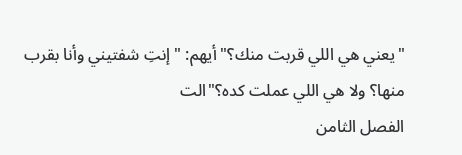"يعني هي اللي قربت منك؟"أيهم: "إنتِ شفتيني وأنا بقرب منها؟ ولا هي اللي عملت كده؟"الت
الفصل الثامن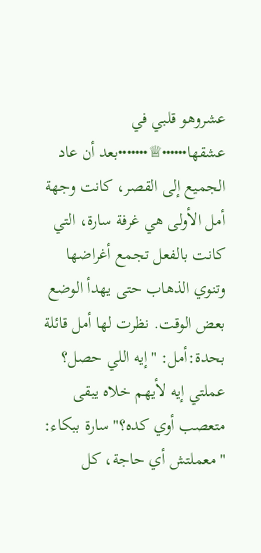عشروهو قلبي في عشقها••••••♕•••••••بعد أن عاد الجميع إلى القصر، كانت وجهة أمل الأولى هي غرفة سارة، التي كانت بالفعل تجمع أغراضها وتنوي الذهاب حتى يهدأ الوضع بعض الوقت. نظرت لها أمل قائلة بحدة:أمل: "إيه اللي حصل؟ عملتي إيه لأيهم خلاه يبقى متعصب أوي كده؟"سارة ببكاء: "معملتش أي حاجة، كل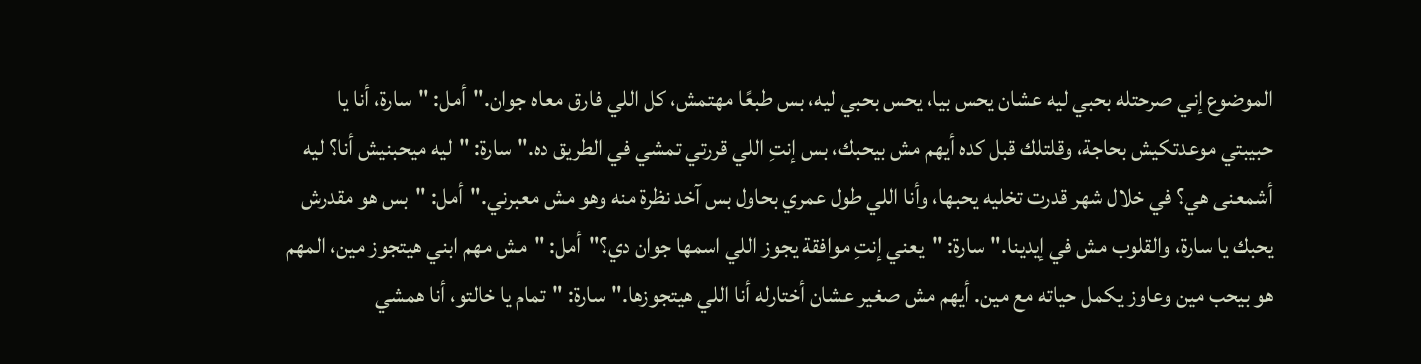الموضوع إني صرحتله بحبي ليه عشان يحس بيا، يحس بحبي ليه، بس طبعًا مهتمش، كل اللي فارق معاه جوان."أمل: "سارة، أنا يا حبيبتي موعدتكيش بحاجة، وقلتلك قبل كده أيهم مش بيحبك، بس إنتِ اللي قررتي تمشي في الطريق ده."سارة: "ليه ميحبنيش أنا؟ ليه أشمعنى هي؟ في خلال شهر قدرت تخليه يحبها، وأنا اللي طول عمري بحاول بس آخد نظرة منه وهو مش معبرني."أمل: "بس هو مقدرش يحبك يا سارة، والقلوب مش في إيدينا."سارة: "يعني إنتِ موافقة يجوز اللي اسمها جوان دي؟"أمل: "مش مهم ابني هيتجوز مين، المهم هو بيحب مين وعاوز يكمل حياته مع مين. أيهم مش صغير عشان أختارله أنا اللي هيتجوزها."سارة: "تمام يا خالتو، أنا همشي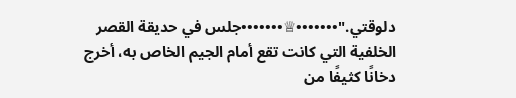دلوقتي."•••••••♕•••••••جلس في حديقة القصر الخلفية التي كانت تقع أمام الجيم الخاص به، أخرج دخانًا كثيفًا من